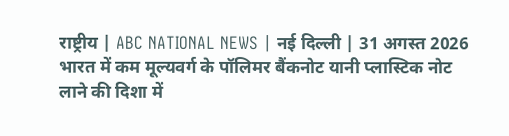राष्ट्रीय | ABC NATIONAL NEWS | नई दिल्ली | 31 अगस्त 2026
भारत में कम मूल्यवर्ग के पॉलिमर बैंकनोट यानी प्लास्टिक नोट लाने की दिशा में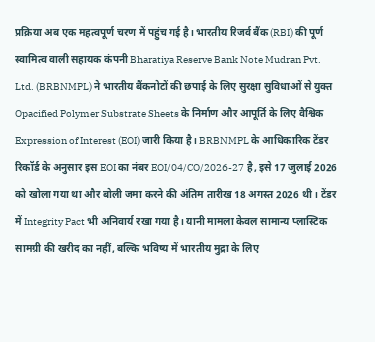प्रक्रिया अब एक महत्वपूर्ण चरण में पहुंच गई है। भारतीय रिजर्व बैंक (RBI) की पूर्ण स्वामित्व वाली सहायक कंपनी Bharatiya Reserve Bank Note Mudran Pvt. Ltd. (BRBNMPL) ने भारतीय बैंकनोटों की छपाई के लिए सुरक्षा सुविधाओं से युक्त Opacified Polymer Substrate Sheets के निर्माण और आपूर्ति के लिए वैश्विक Expression of Interest (EOI) जारी किया है। BRBNMPL के आधिकारिक टेंडर रिकॉर्ड के अनुसार इस EOI का नंबर EOI/04/CO/2026-27 है, इसे 17 जुलाई 2026 को खोला गया था और बोली जमा करने की अंतिम तारीख 18 अगस्त 2026 थी। टेंडर में Integrity Pact भी अनिवार्य रखा गया है। यानी मामला केवल सामान्य प्लास्टिक सामग्री की खरीद का नहीं, बल्कि भविष्य में भारतीय मुद्रा के लिए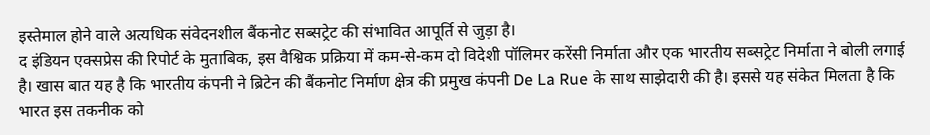इस्तेमाल होने वाले अत्यधिक संवेदनशील बैंकनोट सब्सट्रेट की संभावित आपूर्ति से जुड़ा है।
द इंडियन एक्सप्रेस की रिपोर्ट के मुताबिक, इस वैश्विक प्रक्रिया में कम-से-कम दो विदेशी पॉलिमर करेंसी निर्माता और एक भारतीय सब्सट्रेट निर्माता ने बोली लगाई है। खास बात यह है कि भारतीय कंपनी ने ब्रिटेन की बैंकनोट निर्माण क्षेत्र की प्रमुख कंपनी De La Rue के साथ साझेदारी की है। इससे यह संकेत मिलता है कि भारत इस तकनीक को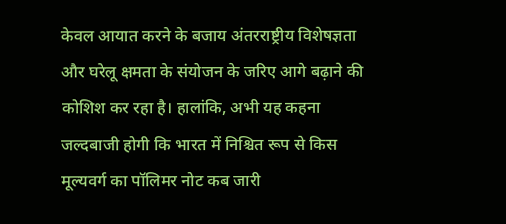केवल आयात करने के बजाय अंतरराष्ट्रीय विशेषज्ञता और घरेलू क्षमता के संयोजन के जरिए आगे बढ़ाने की कोशिश कर रहा है। हालांकि, अभी यह कहना जल्दबाजी होगी कि भारत में निश्चित रूप से किस मूल्यवर्ग का पॉलिमर नोट कब जारी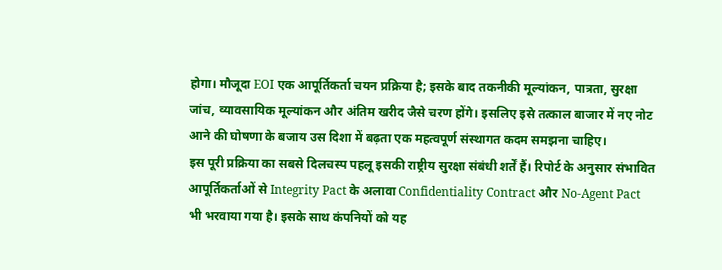होगा। मौजूदा EOI एक आपूर्तिकर्ता चयन प्रक्रिया है; इसके बाद तकनीकी मूल्यांकन, पात्रता, सुरक्षा जांच, व्यावसायिक मूल्यांकन और अंतिम खरीद जैसे चरण होंगे। इसलिए इसे तत्काल बाजार में नए नोट आने की घोषणा के बजाय उस दिशा में बढ़ता एक महत्वपूर्ण संस्थागत कदम समझना चाहिए।
इस पूरी प्रक्रिया का सबसे दिलचस्प पहलू इसकी राष्ट्रीय सुरक्षा संबंधी शर्तें हैं। रिपोर्ट के अनुसार संभावित आपूर्तिकर्ताओं से Integrity Pact के अलावा Confidentiality Contract और No-Agent Pact भी भरवाया गया है। इसके साथ कंपनियों को यह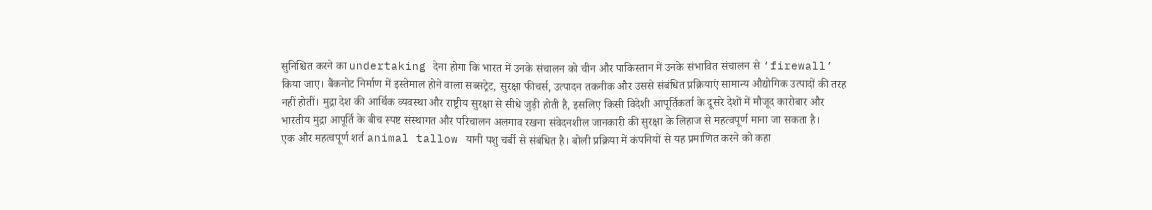सुनिश्चित करने का undertaking देना होगा कि भारत में उनके संचालन को चीन और पाकिस्तान में उनके संभावित संचालन से ‘firewall’ किया जाए। बैंकनोट निर्माण में इस्तेमाल होने वाला सब्सट्रेट, सुरक्षा फीचर्स, उत्पादन तकनीक और उससे संबंधित प्रक्रियाएं सामान्य औद्योगिक उत्पादों की तरह नहीं होतीं। मुद्रा देश की आर्थिक व्यवस्था और राष्ट्रीय सुरक्षा से सीधे जुड़ी होती है, इसलिए किसी विदेशी आपूर्तिकर्ता के दूसरे देशों में मौजूद कारोबार और भारतीय मुद्रा आपूर्ति के बीच स्पष्ट संस्थागत और परिचालन अलगाव रखना संवेदनशील जानकारी की सुरक्षा के लिहाज से महत्वपूर्ण माना जा सकता है।
एक और महत्वपूर्ण शर्त animal tallow यानी पशु चर्बी से संबंधित है। बोली प्रक्रिया में कंपनियों से यह प्रमाणित करने को कहा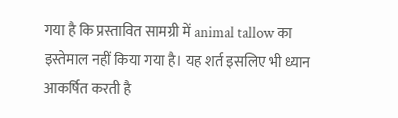गया है कि प्रस्तावित सामग्री में animal tallow का इस्तेमाल नहीं किया गया है। यह शर्त इसलिए भी ध्यान आकर्षित करती है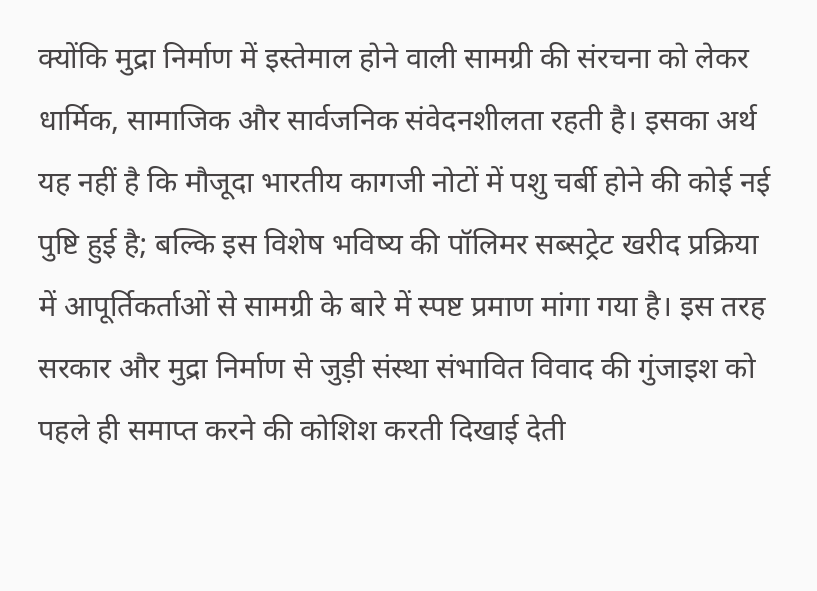क्योंकि मुद्रा निर्माण में इस्तेमाल होने वाली सामग्री की संरचना को लेकर धार्मिक, सामाजिक और सार्वजनिक संवेदनशीलता रहती है। इसका अर्थ यह नहीं है कि मौजूदा भारतीय कागजी नोटों में पशु चर्बी होने की कोई नई पुष्टि हुई है; बल्कि इस विशेष भविष्य की पॉलिमर सब्सट्रेट खरीद प्रक्रिया में आपूर्तिकर्ताओं से सामग्री के बारे में स्पष्ट प्रमाण मांगा गया है। इस तरह सरकार और मुद्रा निर्माण से जुड़ी संस्था संभावित विवाद की गुंजाइश को पहले ही समाप्त करने की कोशिश करती दिखाई देती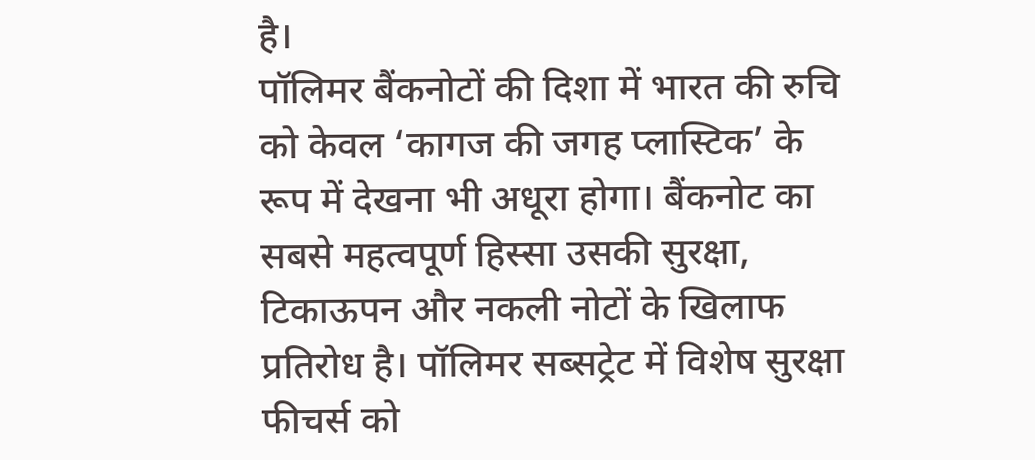है।
पॉलिमर बैंकनोटों की दिशा में भारत की रुचि को केवल ‘कागज की जगह प्लास्टिक’ के रूप में देखना भी अधूरा होगा। बैंकनोट का सबसे महत्वपूर्ण हिस्सा उसकी सुरक्षा, टिकाऊपन और नकली नोटों के खिलाफ प्रतिरोध है। पॉलिमर सब्सट्रेट में विशेष सुरक्षा फीचर्स को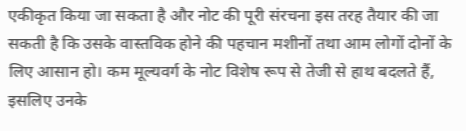एकीकृत किया जा सकता है और नोट की पूरी संरचना इस तरह तैयार की जा सकती है कि उसके वास्तविक होने की पहचान मशीनों तथा आम लोगों दोनों के लिए आसान हो। कम मूल्यवर्ग के नोट विशेष रूप से तेजी से हाथ बदलते हैं, इसलिए उनके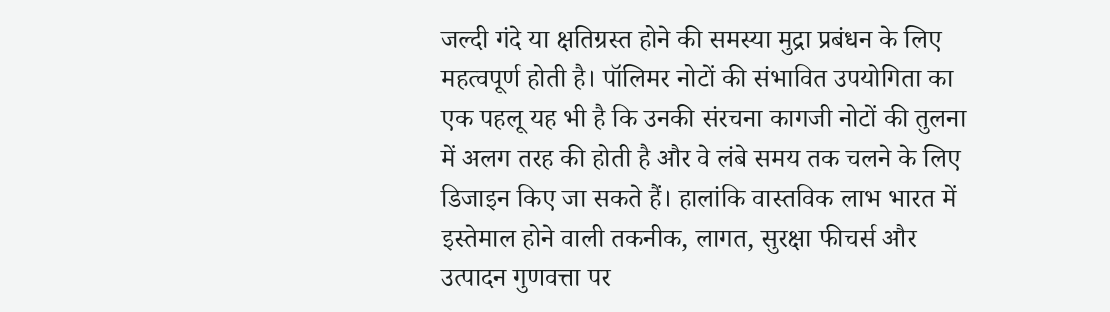जल्दी गंदे या क्षतिग्रस्त होने की समस्या मुद्रा प्रबंधन के लिए महत्वपूर्ण होती है। पॉलिमर नोटों की संभावित उपयोगिता का एक पहलू यह भी है कि उनकी संरचना कागजी नोटों की तुलना में अलग तरह की होती है और वे लंबे समय तक चलने के लिए डिजाइन किए जा सकते हैं। हालांकि वास्तविक लाभ भारत में इस्तेमाल होने वाली तकनीक, लागत, सुरक्षा फीचर्स और उत्पादन गुणवत्ता पर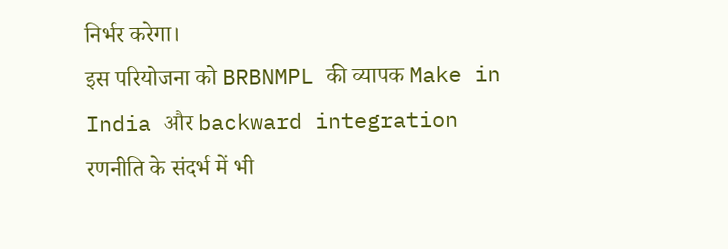निर्भर करेगा।
इस परियोजना को BRBNMPL की व्यापक Make in India और backward integration रणनीति के संदर्भ में भी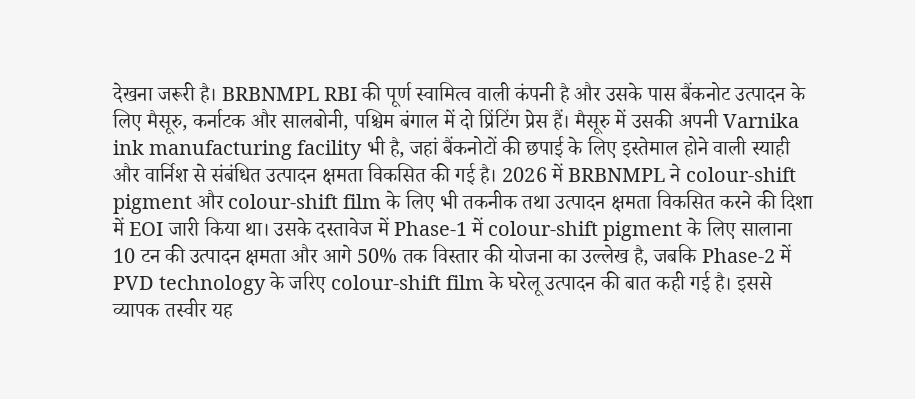देखना जरूरी है। BRBNMPL RBI की पूर्ण स्वामित्व वाली कंपनी है और उसके पास बैंकनोट उत्पादन के लिए मैसूरु, कर्नाटक और सालबोनी, पश्चिम बंगाल में दो प्रिंटिंग प्रेस हैं। मैसूरु में उसकी अपनी Varnika ink manufacturing facility भी है, जहां बैंकनोटों की छपाई के लिए इस्तेमाल होने वाली स्याही और वार्निश से संबंधित उत्पादन क्षमता विकसित की गई है। 2026 में BRBNMPL ने colour-shift pigment और colour-shift film के लिए भी तकनीक तथा उत्पादन क्षमता विकसित करने की दिशा में EOI जारी किया था। उसके दस्तावेज में Phase-1 में colour-shift pigment के लिए सालाना 10 टन की उत्पादन क्षमता और आगे 50% तक विस्तार की योजना का उल्लेख है, जबकि Phase-2 में PVD technology के जरिए colour-shift film के घरेलू उत्पादन की बात कही गई है। इससे व्यापक तस्वीर यह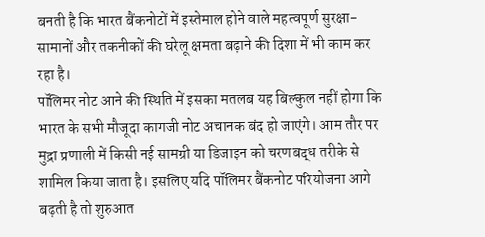बनती है कि भारत बैंकनोटों में इस्तेमाल होने वाले महत्वपूर्ण सुरक्षा-सामानों और तकनीकों की घरेलू क्षमता बढ़ाने की दिशा में भी काम कर रहा है।
पॉलिमर नोट आने की स्थिति में इसका मतलब यह बिल्कुल नहीं होगा कि भारत के सभी मौजूदा कागजी नोट अचानक बंद हो जाएंगे। आम तौर पर मुद्रा प्रणाली में किसी नई सामग्री या डिजाइन को चरणबद्ध तरीके से शामिल किया जाता है। इसलिए यदि पॉलिमर बैंकनोट परियोजना आगे बढ़ती है तो शुरुआत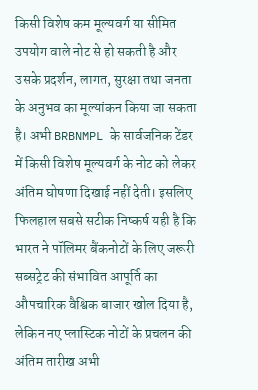किसी विशेष कम मूल्यवर्ग या सीमित उपयोग वाले नोट से हो सकती है और उसके प्रदर्शन, लागत, सुरक्षा तथा जनता के अनुभव का मूल्यांकन किया जा सकता है। अभी BRBNMPL के सार्वजनिक टेंडर में किसी विशेष मूल्यवर्ग के नोट को लेकर अंतिम घोषणा दिखाई नहीं देती। इसलिए फिलहाल सबसे सटीक निष्कर्ष यही है कि भारत ने पॉलिमर बैंकनोटों के लिए जरूरी सब्सट्रेट की संभावित आपूर्ति का औपचारिक वैश्विक बाजार खोल दिया है, लेकिन नए प्लास्टिक नोटों के प्रचलन की अंतिम तारीख अभी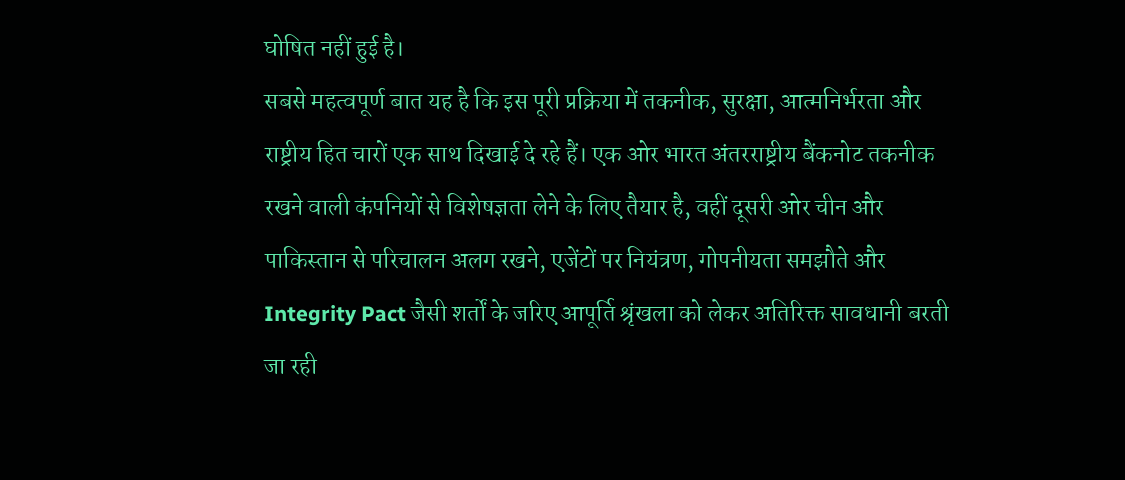घोषित नहीं हुई है।
सबसे महत्वपूर्ण बात यह है कि इस पूरी प्रक्रिया में तकनीक, सुरक्षा, आत्मनिर्भरता और राष्ट्रीय हित चारों एक साथ दिखाई दे रहे हैं। एक ओर भारत अंतरराष्ट्रीय बैंकनोट तकनीक रखने वाली कंपनियों से विशेषज्ञता लेने के लिए तैयार है, वहीं दूसरी ओर चीन और पाकिस्तान से परिचालन अलग रखने, एजेंटों पर नियंत्रण, गोपनीयता समझौते और Integrity Pact जैसी शर्तों के जरिए आपूर्ति श्रृंखला को लेकर अतिरिक्त सावधानी बरती जा रही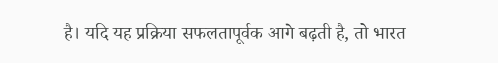है। यदि यह प्रक्रिया सफलतापूर्वक आगे बढ़ती है, तो भारत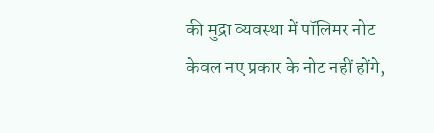की मुद्रा व्यवस्था में पॉलिमर नोट केवल नए प्रकार के नोट नहीं होंगे,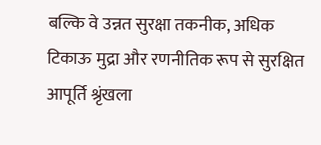बल्कि वे उन्नत सुरक्षा तकनीक, अधिक टिकाऊ मुद्रा और रणनीतिक रूप से सुरक्षित आपूर्ति श्रृंखला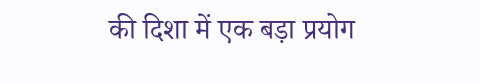की दिशा में एक बड़ा प्रयोग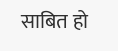साबित हो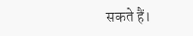सकते हैं।